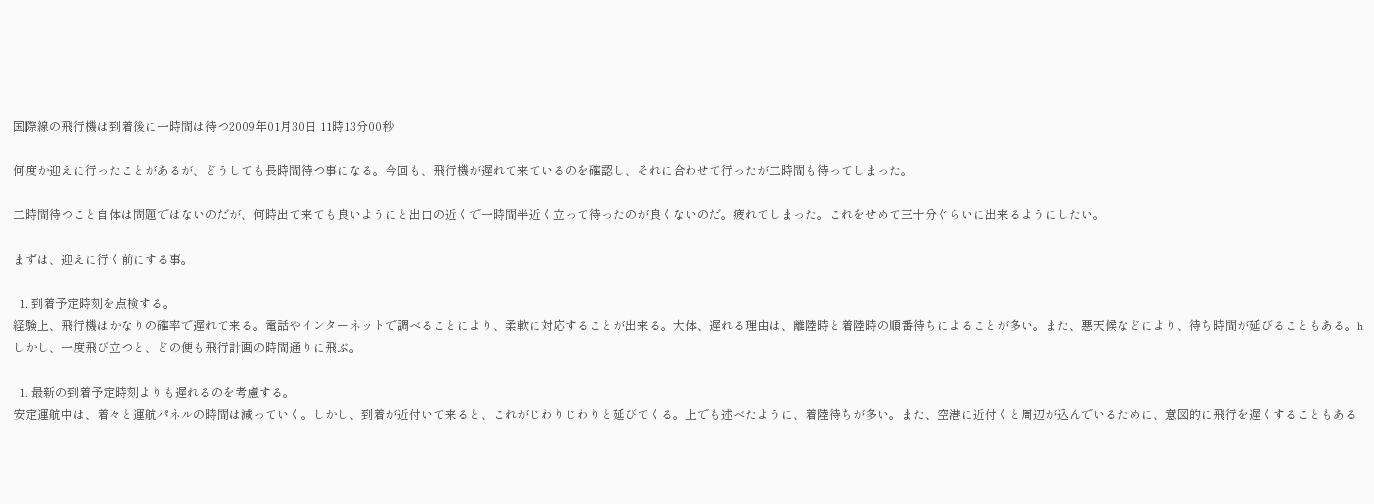国際線の飛行機は到着後に一時間は待つ2009年01月30日 11時13分00秒

何度か迎えに行ったことがあるが、どうしても長時間待つ事になる。今回も、飛行機が遅れて来ているのを確認し、それに合わせて行ったが二時間も待ってしまった。

二時間待つこと自体は問題ではないのだが、何時出て来ても良いようにと出口の近くで一時間半近く立って待ったのが良くないのだ。疲れてしまった。これをせめて三十分ぐらいに出来るようにしたい。

まずは、迎えに行く前にする事。

  1. 到着予定時刻を点検する。
経験上、飛行機はかなりの確率で遅れて来る。電話やインターネットで調べることにより、柔軟に対応することが出来る。大体、遅れる理由は、離陸時と着陸時の順番待ちによることが多い。また、悪天候などにより、待ち時間が延びることもある。hしかし、一度飛び立つと、どの便も飛行計画の時間通りに飛ぶ。

  1. 最新の到着予定時刻よりも遅れるのを考慮する。
安定運航中は、着々と運航パネルの時間は減っていく。しかし、到着が近付いて来ると、これがじわりじわりと延びてくる。上でも述べたように、着陸待ちが多い。また、空港に近付くと周辺が込んでいるために、意図的に飛行を遅くすることもある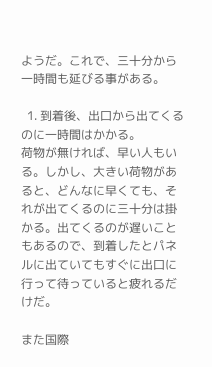ようだ。これで、三十分から一時間も延びる事がある。

  1. 到着後、出口から出てくるのに一時間はかかる。
荷物が無ければ、早い人もいる。しかし、大きい荷物があると、どんなに早くても、それが出てくるのに三十分は掛かる。出てくるのが遅いこともあるので、到着したとパネルに出ていてもすぐに出口に行って待っていると疲れるだけだ。

また国際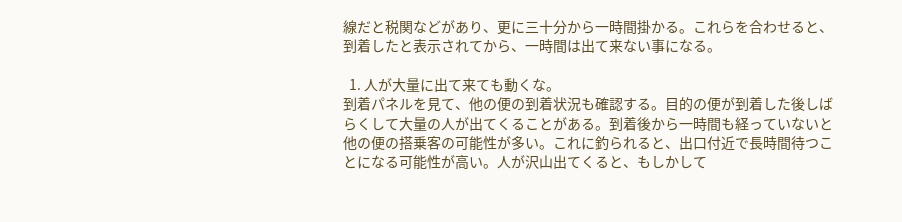線だと税関などがあり、更に三十分から一時間掛かる。これらを合わせると、到着したと表示されてから、一時間は出て来ない事になる。

  1. 人が大量に出て来ても動くな。
到着パネルを見て、他の便の到着状況も確認する。目的の便が到着した後しばらくして大量の人が出てくることがある。到着後から一時間も経っていないと他の便の搭乗客の可能性が多い。これに釣られると、出口付近で長時間待つことになる可能性が高い。人が沢山出てくると、もしかして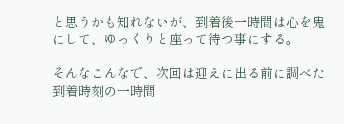と思うかも知れないが、到着後一時間は心を鬼にして、ゆっくりと座って待つ事にする。

そんなこんなで、次回は迎えに出る前に調べた到着時刻の一時間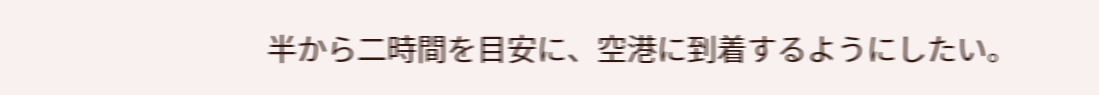半から二時間を目安に、空港に到着するようにしたい。